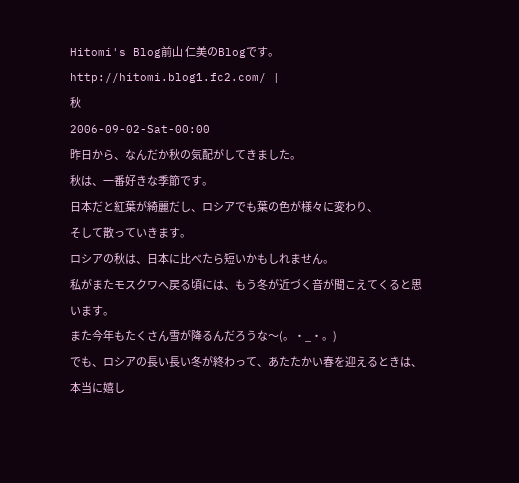Hitomi's Blog前山 仁美のBlogです。http://hitomi.blog1.fc2.com/ |
秋
2006-09-02-Sat-00:00
昨日から、なんだか秋の気配がしてきました。
秋は、一番好きな季節です。
日本だと紅葉が綺麗だし、ロシアでも葉の色が様々に変わり、
そして散っていきます。
ロシアの秋は、日本に比べたら短いかもしれません。
私がまたモスクワへ戻る頃には、もう冬が近づく音が聞こえてくると思います。
また今年もたくさん雪が降るんだろうな〜(。・_・。)
でも、ロシアの長い長い冬が終わって、あたたかい春を迎えるときは、
本当に嬉し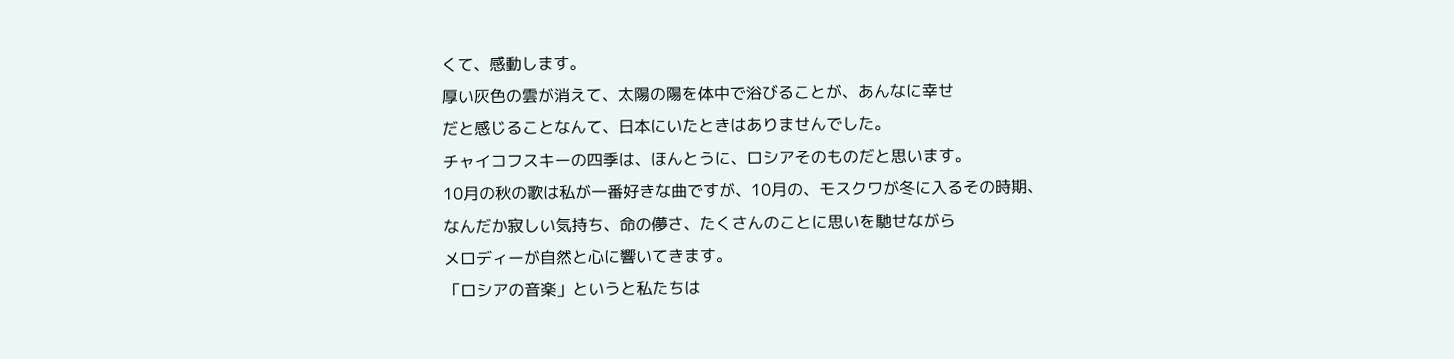くて、感動します。
厚い灰色の雲が消えて、太陽の陽を体中で浴びることが、あんなに幸せ
だと感じることなんて、日本にいたときはありませんでした。
チャイコフスキーの四季は、ほんとうに、ロシアそのものだと思います。
10月の秋の歌は私が一番好きな曲ですが、10月の、モスクワが冬に入るその時期、
なんだか寂しい気持ち、命の儚さ、たくさんのことに思いを馳せながら
メロディーが自然と心に響いてきます。
「ロシアの音楽」というと私たちは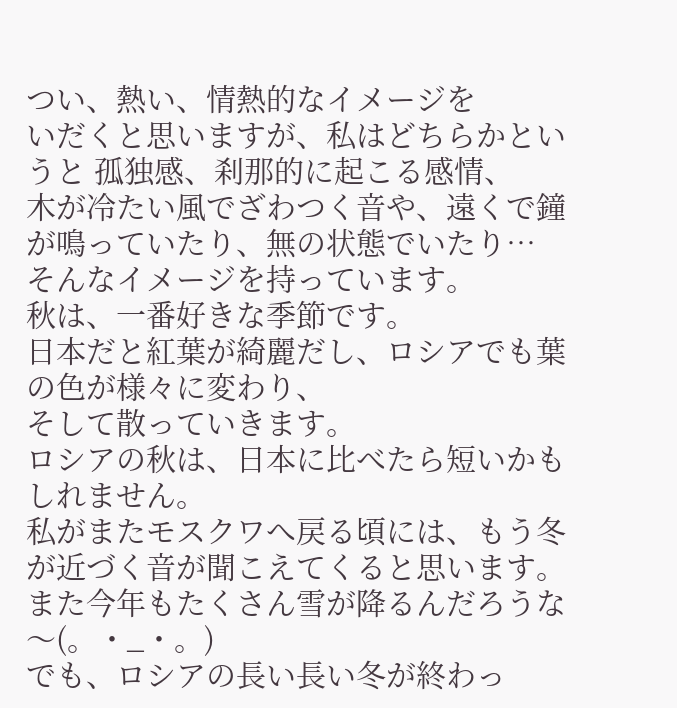つい、熱い、情熱的なイメージを
いだくと思いますが、私はどちらかというと 孤独感、刹那的に起こる感情、
木が冷たい風でざわつく音や、遠くで鐘が鳴っていたり、無の状態でいたり…
そんなイメージを持っています。
秋は、一番好きな季節です。
日本だと紅葉が綺麗だし、ロシアでも葉の色が様々に変わり、
そして散っていきます。
ロシアの秋は、日本に比べたら短いかもしれません。
私がまたモスクワへ戻る頃には、もう冬が近づく音が聞こえてくると思います。
また今年もたくさん雪が降るんだろうな〜(。・_・。)
でも、ロシアの長い長い冬が終わっ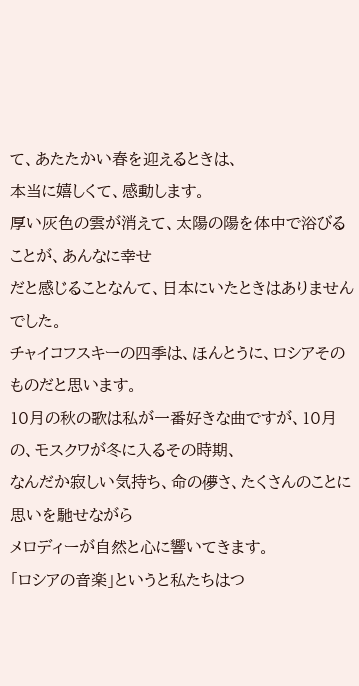て、あたたかい春を迎えるときは、
本当に嬉しくて、感動します。
厚い灰色の雲が消えて、太陽の陽を体中で浴びることが、あんなに幸せ
だと感じることなんて、日本にいたときはありませんでした。
チャイコフスキーの四季は、ほんとうに、ロシアそのものだと思います。
10月の秋の歌は私が一番好きな曲ですが、10月の、モスクワが冬に入るその時期、
なんだか寂しい気持ち、命の儚さ、たくさんのことに思いを馳せながら
メロディーが自然と心に響いてきます。
「ロシアの音楽」というと私たちはつ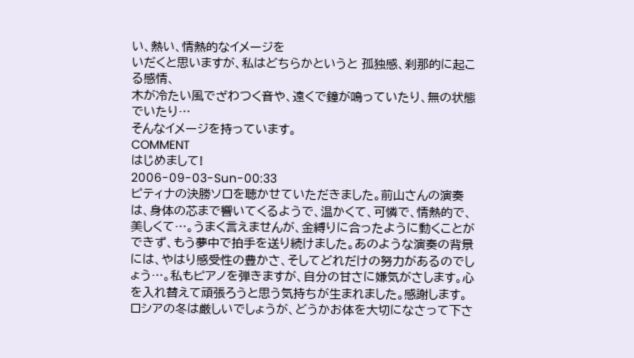い、熱い、情熱的なイメージを
いだくと思いますが、私はどちらかというと 孤独感、刹那的に起こる感情、
木が冷たい風でざわつく音や、遠くで鐘が鳴っていたり、無の状態でいたり…
そんなイメージを持っています。
COMMENT
はじめまして!
2006-09-03-Sun-00:33
ピティナの決勝ソロを聴かせていただきました。前山さんの演奏は、身体の芯まで響いてくるようで、温かくて、可憐で、情熱的で、美しくて…。うまく言えませんが、金縛りに合ったように動くことができず、もう夢中で拍手を送り続けました。あのような演奏の背景には、やはり感受性の豊かさ、そしてどれだけの努力があるのでしょう…。私もピアノを弾きますが、自分の甘さに嫌気がさします。心を入れ替えて頑張ろうと思う気持ちが生まれました。感謝します。ロシアの冬は厳しいでしょうが、どうかお体を大切になさって下さ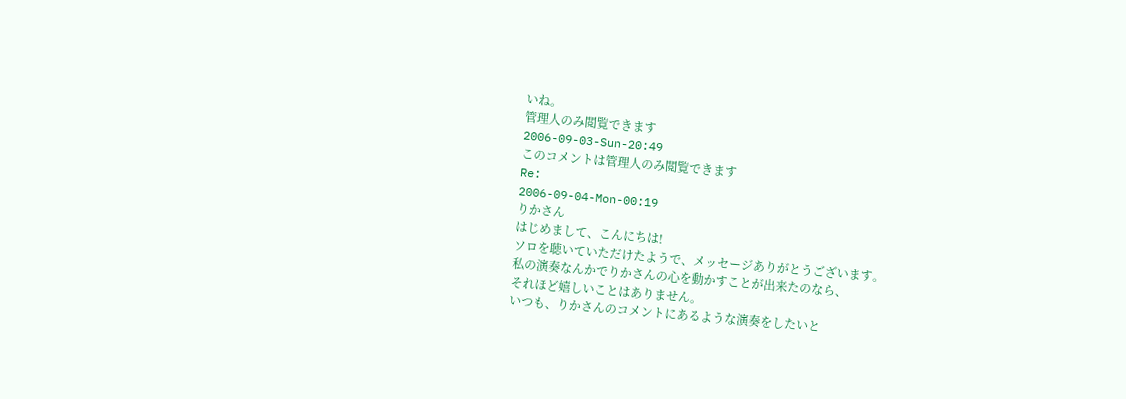いね。
管理人のみ閲覧できます
2006-09-03-Sun-20:49
このコメントは管理人のみ閲覧できます
Re:
2006-09-04-Mon-00:19
りかさん
はじめまして、こんにちは!
ソロを聴いていただけたようで、メッセージありがとうございます。
私の演奏なんかでりかさんの心を動かすことが出来たのなら、
それほど嬉しいことはありません。
いつも、りかさんのコメントにあるような演奏をしたいと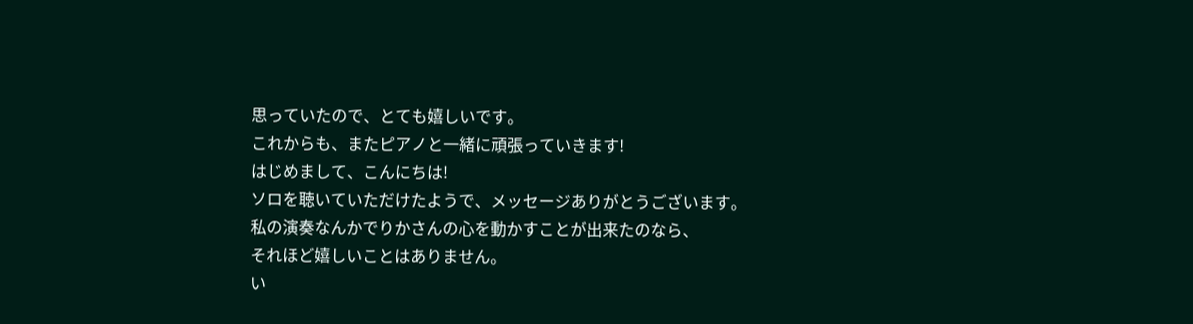思っていたので、とても嬉しいです。
これからも、またピアノと一緒に頑張っていきます!
はじめまして、こんにちは!
ソロを聴いていただけたようで、メッセージありがとうございます。
私の演奏なんかでりかさんの心を動かすことが出来たのなら、
それほど嬉しいことはありません。
い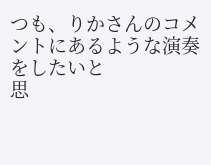つも、りかさんのコメントにあるような演奏をしたいと
思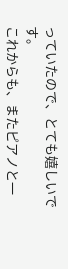っていたので、とても嬉しいです。
これからも、またピアノと一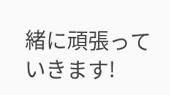緒に頑張っていきます!